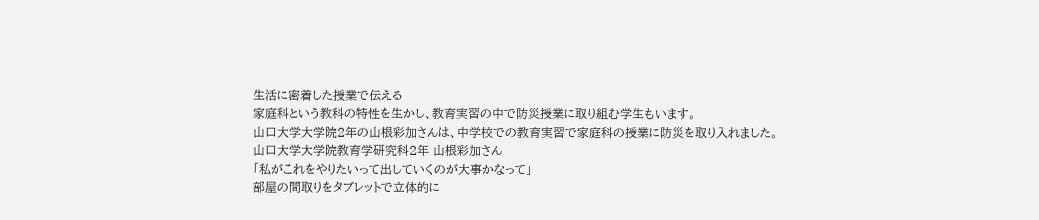生活に密着した授業で伝える
家庭科という教科の特性を生かし、教育実習の中で防災授業に取り組む学生もいます。
山口大学大学院2年の山根彩加さんは、中学校での教育実習で家庭科の授業に防災を取り入れました。
山口大学大学院教育学研究科2年 山根彩加さん
「私がこれをやりたいって出していくのが大事かなって」
部屋の間取りをタブレットで立体的に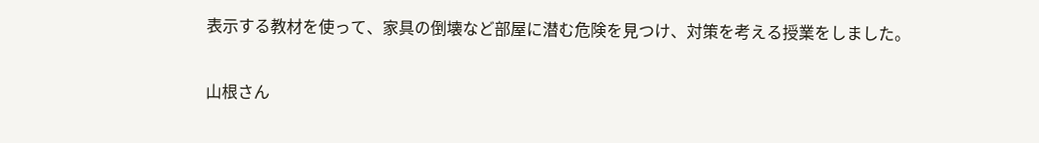表示する教材を使って、家具の倒壊など部屋に潜む危険を見つけ、対策を考える授業をしました。

山根さん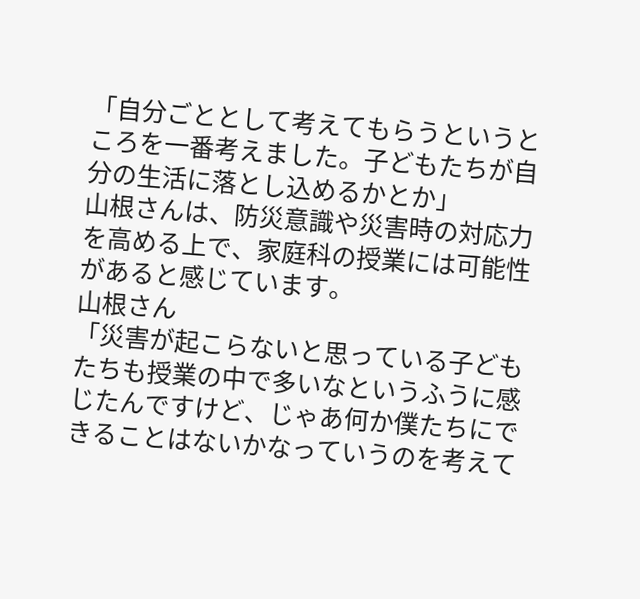「自分ごととして考えてもらうというところを一番考えました。子どもたちが自分の生活に落とし込めるかとか」
山根さんは、防災意識や災害時の対応力を高める上で、家庭科の授業には可能性があると感じています。
山根さん
「災害が起こらないと思っている子どもたちも授業の中で多いなというふうに感じたんですけど、じゃあ何か僕たちにできることはないかなっていうのを考えて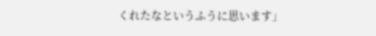くれたなというふうに思います」